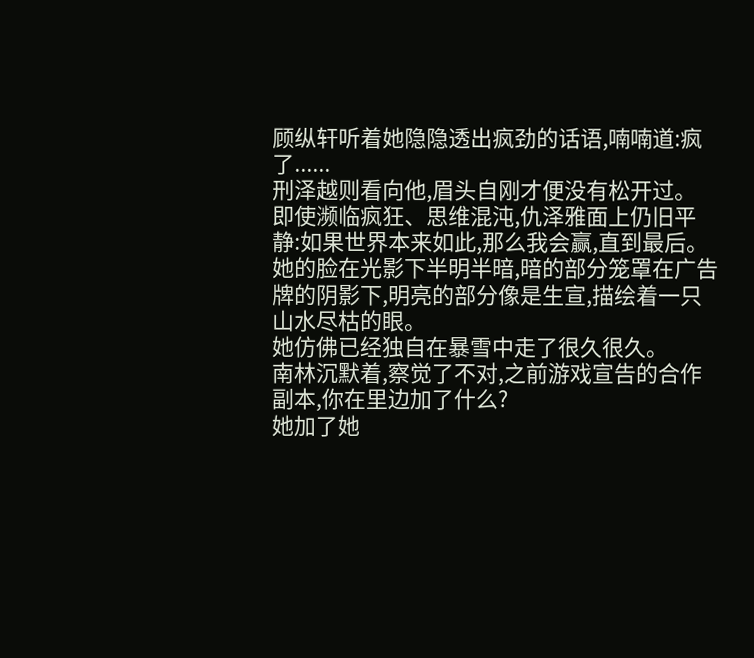顾纵轩听着她隐隐透出疯劲的话语,喃喃道:疯了......
刑泽越则看向他,眉头自刚才便没有松开过。
即使濒临疯狂、思维混沌,仇泽雅面上仍旧平静:如果世界本来如此,那么我会赢,直到最后。
她的脸在光影下半明半暗,暗的部分笼罩在广告牌的阴影下,明亮的部分像是生宣,描绘着一只山水尽枯的眼。
她仿佛已经独自在暴雪中走了很久很久。
南林沉默着,察觉了不对,之前游戏宣告的合作副本,你在里边加了什么?
她加了她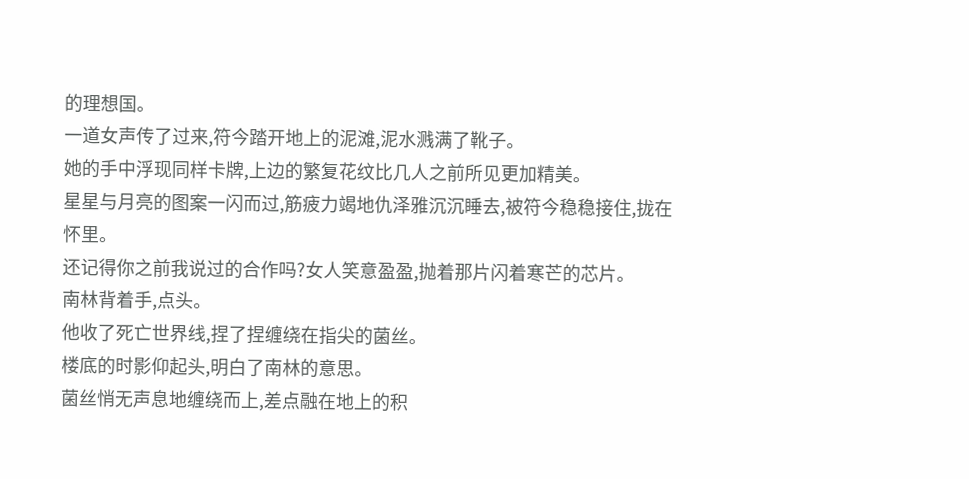的理想国。
一道女声传了过来,符今踏开地上的泥滩,泥水溅满了靴子。
她的手中浮现同样卡牌,上边的繁复花纹比几人之前所见更加精美。
星星与月亮的图案一闪而过,筋疲力竭地仇泽雅沉沉睡去,被符今稳稳接住,拢在怀里。
还记得你之前我说过的合作吗?女人笑意盈盈,抛着那片闪着寒芒的芯片。
南林背着手,点头。
他收了死亡世界线,捏了捏缠绕在指尖的菌丝。
楼底的时影仰起头,明白了南林的意思。
菌丝悄无声息地缠绕而上,差点融在地上的积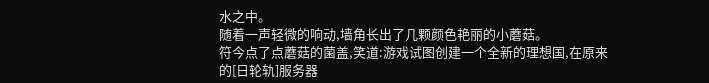水之中。
随着一声轻微的响动,墙角长出了几颗颜色艳丽的小蘑菇。
符今点了点蘑菇的菌盖,笑道:游戏试图创建一个全新的理想国,在原来的[日轮轨]服务器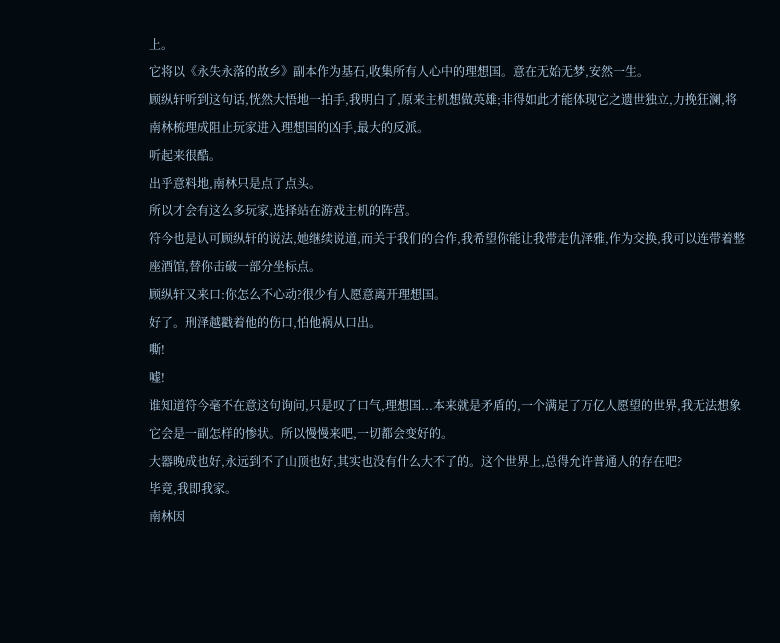上。
它将以《永失永落的故乡》副本作为基石,收集所有人心中的理想国。意在无始无梦,安然一生。
顾纵轩听到这句话,恍然大悟地一拍手,我明白了,原来主机想做英雄;非得如此才能体现它之遗世独立,力挽狂澜,将南林梳理成阻止玩家进入理想国的凶手,最大的反派。
听起来很酷。
出乎意料地,南林只是点了点头。
所以才会有这么多玩家,选择站在游戏主机的阵营。
符今也是认可顾纵轩的说法,她继续说道,而关于我们的合作,我希望你能让我带走仇泽雅,作为交换,我可以连带着整座酒馆,替你击破一部分坐标点。
顾纵轩又来口:你怎么不心动?很少有人愿意离开理想国。
好了。刑泽越戳着他的伤口,怕他祸从口出。
嘶!
嘘!
谁知道符今毫不在意这句询问,只是叹了口气,理想国...本来就是矛盾的,一个满足了万亿人愿望的世界,我无法想象它会是一副怎样的惨状。所以慢慢来吧,一切都会变好的。
大器晚成也好,永远到不了山顶也好,其实也没有什么大不了的。这个世界上,总得允许普通人的存在吧?
毕竟,我即我家。
南林因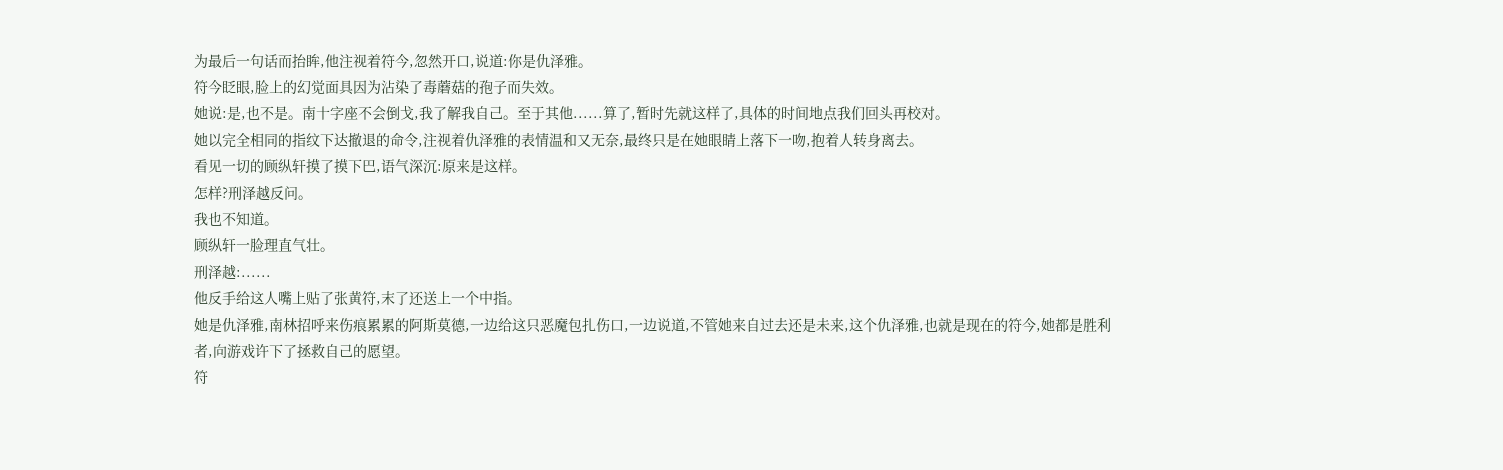为最后一句话而抬眸,他注视着符今,忽然开口,说道:你是仇泽雅。
符今眨眼,脸上的幻觉面具因为沾染了毒蘑菇的孢子而失效。
她说:是,也不是。南十字座不会倒戈,我了解我自己。至于其他......算了,暂时先就这样了,具体的时间地点我们回头再校对。
她以完全相同的指纹下达撤退的命令,注视着仇泽雅的表情温和又无奈,最终只是在她眼睛上落下一吻,抱着人转身离去。
看见一切的顾纵轩摸了摸下巴,语气深沉:原来是这样。
怎样?刑泽越反问。
我也不知道。
顾纵轩一脸理直气壮。
刑泽越:......
他反手给这人嘴上贴了张黄符,末了还送上一个中指。
她是仇泽雅,南林招呼来伤痕累累的阿斯莫德,一边给这只恶魔包扎伤口,一边说道,不管她来自过去还是未来,这个仇泽雅,也就是现在的符今,她都是胜利者,向游戏许下了拯救自己的愿望。
符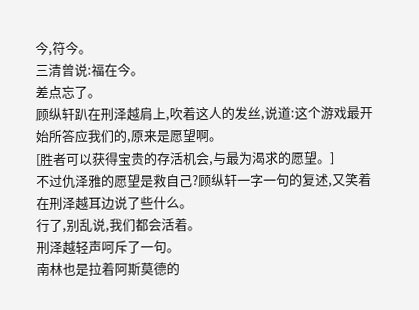今,符今。
三清曾说:福在今。
差点忘了。
顾纵轩趴在刑泽越肩上,吹着这人的发丝,说道:这个游戏最开始所答应我们的,原来是愿望啊。
[胜者可以获得宝贵的存活机会,与最为渴求的愿望。]
不过仇泽雅的愿望是救自己?顾纵轩一字一句的复述,又笑着在刑泽越耳边说了些什么。
行了,别乱说,我们都会活着。
刑泽越轻声呵斥了一句。
南林也是拉着阿斯莫德的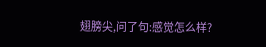翅膀尖,问了句:感觉怎么样?